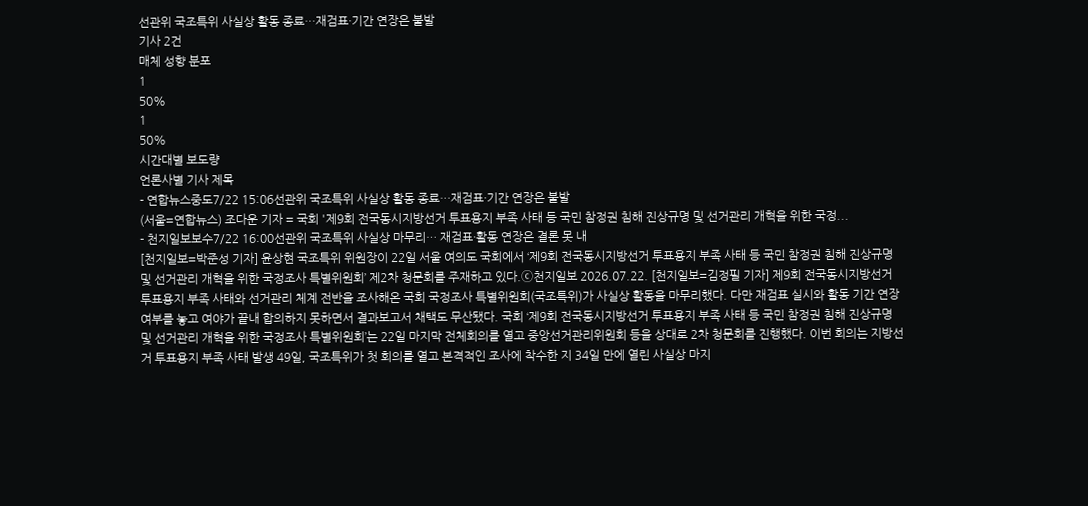선관위 국조특위 사실상 활동 종료…재검표·기간 연장은 불발
기사 2건
매체 성향 분포
1
50%
1
50%
시간대별 보도량
언론사별 기사 제목
- 연합뉴스중도7/22 15:06선관위 국조특위 사실상 활동 종료…재검표·기간 연장은 불발
(서울=연합뉴스) 조다운 기자 = 국회 '제9회 전국동시지방선거 투표용지 부족 사태 등 국민 참정권 침해 진상규명 및 선거관리 개혁을 위한 국정...
- 천지일보보수7/22 16:00선관위 국조특위 사실상 마무리… 재검표·활동 연장은 결론 못 내
[천지일보=박준성 기자] 윤상현 국조특위 위원장이 22일 서울 여의도 국회에서 ‘제9회 전국동시지방선거 투표용지 부족 사태 등 국민 참정권 침해 진상규명 및 선거관리 개혁을 위한 국정조사 특별위원회’ 제2차 청문회를 주재하고 있다.ⓒ천지일보 2026.07.22. [천지일보=김정필 기자] 제9회 전국동시지방선거 투표용지 부족 사태와 선거관리 체계 전반을 조사해온 국회 국정조사 특별위원회(국조특위)가 사실상 활동을 마무리했다. 다만 재검표 실시와 활동 기간 연장 여부를 놓고 여야가 끝내 합의하지 못하면서 결과보고서 채택도 무산됐다. 국회 ‘제9회 전국동시지방선거 투표용지 부족 사태 등 국민 참정권 침해 진상규명 및 선거관리 개혁을 위한 국정조사 특별위원회’는 22일 마지막 전체회의를 열고 중앙선거관리위원회 등을 상대로 2차 청문회를 진행했다. 이번 회의는 지방선거 투표용지 부족 사태 발생 49일, 국조특위가 첫 회의를 열고 본격적인 조사에 착수한 지 34일 만에 열린 사실상 마지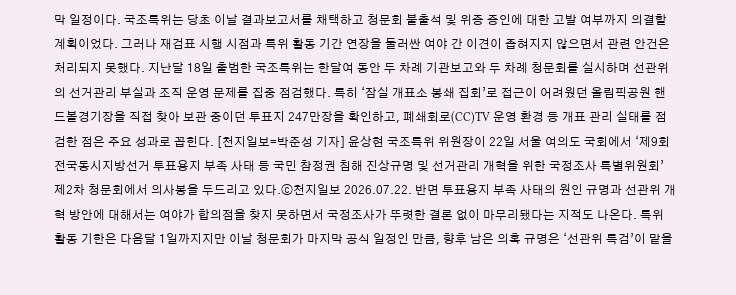막 일정이다. 국조특위는 당초 이날 결과보고서를 채택하고 청문회 불출석 및 위증 증인에 대한 고발 여부까지 의결할 계획이었다. 그러나 재검표 시행 시점과 특위 활동 기간 연장을 둘러싼 여야 간 이견이 좁혀지지 않으면서 관련 안건은 처리되지 못했다. 지난달 18일 출범한 국조특위는 한달여 동안 두 차례 기관보고와 두 차례 청문회를 실시하며 선관위의 선거관리 부실과 조직 운영 문제를 집중 점검했다. 특히 ‘잠실 개표소 봉쇄 집회’로 접근이 어려웠던 올림픽공원 핸드볼경기장을 직접 찾아 보관 중이던 투표지 247만장을 확인하고, 폐쇄회로(CC)TV 운영 환경 등 개표 관리 실태를 점검한 점은 주요 성과로 꼽힌다. [천지일보=박준성 기자] 윤상현 국조특위 위원장이 22일 서울 여의도 국회에서 ‘제9회 전국동시지방선거 투표용지 부족 사태 등 국민 참정권 침해 진상규명 및 선거관리 개혁을 위한 국정조사 특별위원회’ 제2차 청문회에서 의사봉을 두드리고 있다.ⓒ천지일보 2026.07.22. 반면 투표용지 부족 사태의 원인 규명과 선관위 개혁 방안에 대해서는 여야가 합의점을 찾지 못하면서 국정조사가 뚜렷한 결론 없이 마무리됐다는 지적도 나온다. 특위 활동 기한은 다음달 1일까지지만 이날 청문회가 마지막 공식 일정인 만큼, 향후 남은 의혹 규명은 ‘선관위 특검’이 맡을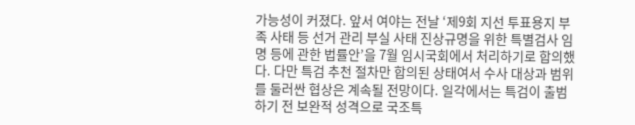가능성이 커졌다. 앞서 여야는 전날 ‘제9회 지선 투표용지 부족 사태 등 선거 관리 부실 사태 진상규명을 위한 특별검사 임명 등에 관한 법률안’을 7월 임시국회에서 처리하기로 합의했다. 다만 특검 추천 절차만 합의된 상태여서 수사 대상과 범위를 둘러싼 협상은 계속될 전망이다. 일각에서는 특검이 출범하기 전 보완적 성격으로 국조특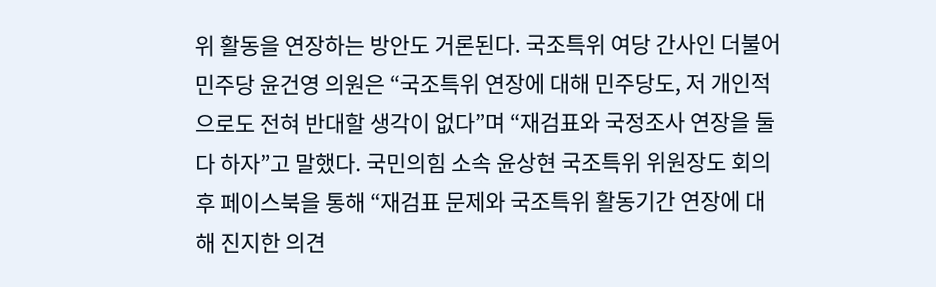위 활동을 연장하는 방안도 거론된다. 국조특위 여당 간사인 더불어민주당 윤건영 의원은 “국조특위 연장에 대해 민주당도, 저 개인적으로도 전혀 반대할 생각이 없다”며 “재검표와 국정조사 연장을 둘 다 하자”고 말했다. 국민의힘 소속 윤상현 국조특위 위원장도 회의 후 페이스북을 통해 “재검표 문제와 국조특위 활동기간 연장에 대해 진지한 의견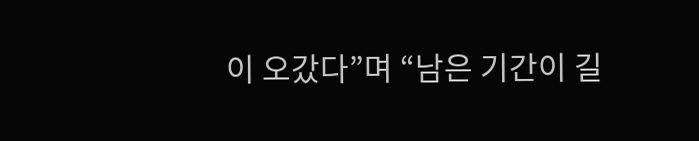이 오갔다”며 “남은 기간이 길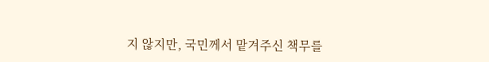지 않지만, 국민께서 맡겨주신 책무를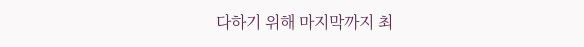다하기 위해 마지막까지 최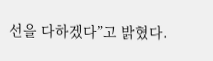선을 다하겠다”고 밝혔다.